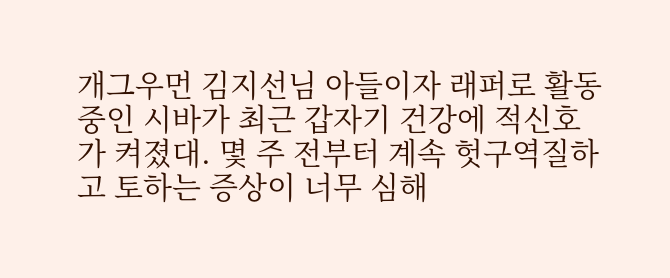개그우먼 김지선님 아들이자 래퍼로 활동 중인 시바가 최근 갑자기 건강에 적신호가 켜졌대. 몇 주 전부터 계속 헛구역질하고 토하는 증상이 너무 심해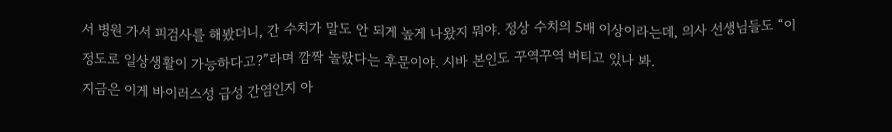서 병원 가서 피검사를 해봤더니, 간 수치가 말도 안 되게 높게 나왔지 뭐야. 정상 수치의 5배 이상이라는데, 의사 선생님들도 “이 정도로 일상생활이 가능하다고?”라며 깜짝 놀랐다는 후문이야. 시바 본인도 꾸역꾸역 버티고 있나 봐.
지금은 이게 바이러스성 급성 간염인지 아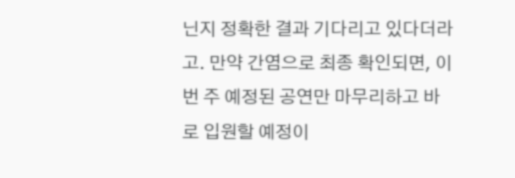닌지 정확한 결과 기다리고 있다더라고. 만약 간염으로 최종 확인되면, 이번 주 예정된 공연만 마무리하고 바로 입원할 예정이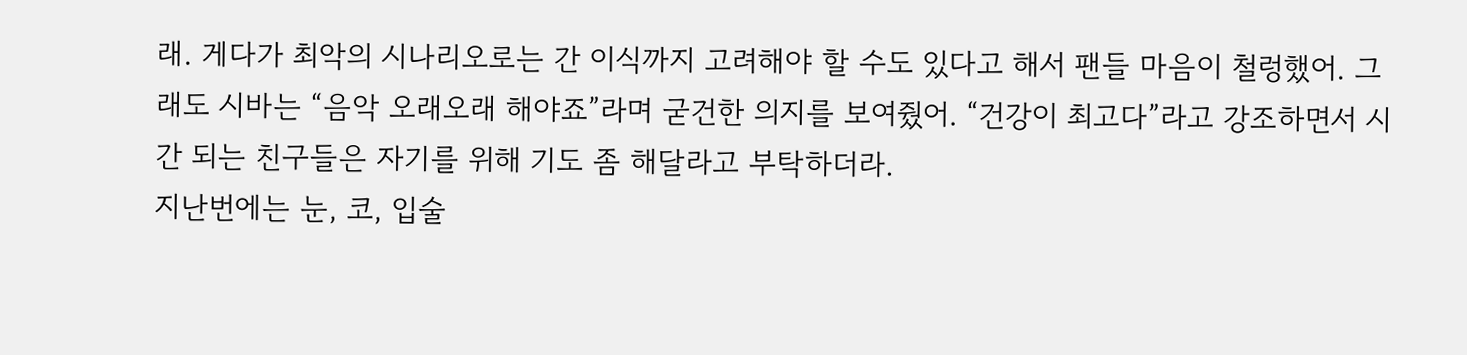래. 게다가 최악의 시나리오로는 간 이식까지 고려해야 할 수도 있다고 해서 팬들 마음이 철렁했어. 그래도 시바는 “음악 오래오래 해야죠”라며 굳건한 의지를 보여줬어. “건강이 최고다”라고 강조하면서 시간 되는 친구들은 자기를 위해 기도 좀 해달라고 부탁하더라.
지난번에는 눈, 코, 입술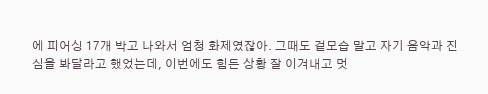에 피어싱 17개 박고 나와서 엄청 화제였잖아. 그때도 겉모습 말고 자기 음악과 진심을 봐달라고 했었는데, 이번에도 힘든 상황 잘 이겨내고 멋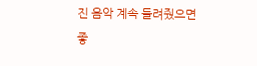진 음악 계속 들려줬으면 좋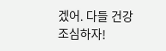겠어. 다들 건강 조심하자!